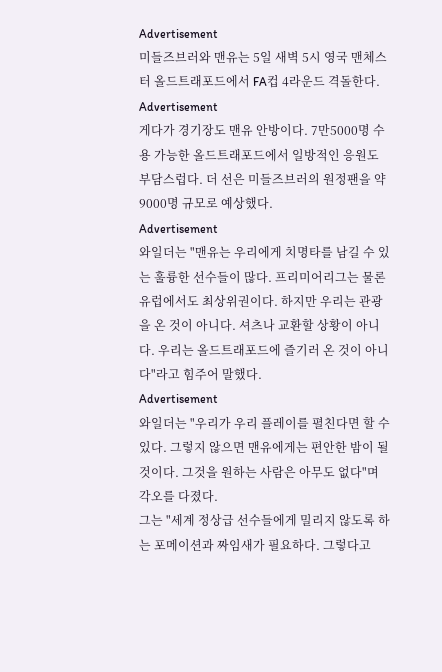Advertisement
미들즈브러와 맨유는 5일 새벽 5시 영국 맨체스터 올드트래포드에서 FA컵 4라운드 격돌한다.
Advertisement
게다가 경기장도 맨유 안방이다. 7만5000명 수용 가능한 올드트래포드에서 일방적인 응원도 부담스럽다. 더 선은 미들즈브러의 원정팬을 약 9000명 규모로 예상했다.
Advertisement
와일더는 "맨유는 우리에게 치명타를 남길 수 있는 훌륭한 선수들이 많다. 프리미어리그는 물론 유럽에서도 최상위권이다. 하지만 우리는 관광을 온 것이 아니다. 셔츠나 교환할 상황이 아니다. 우리는 올드트래포드에 즐기러 온 것이 아니다"라고 힘주어 말했다.
Advertisement
와일더는 "우리가 우리 플레이를 펼친다면 할 수 있다. 그렇지 않으면 맨유에게는 편안한 밤이 될 것이다. 그것을 원하는 사람은 아무도 없다"며 각오를 다졌다.
그는 "세계 정상급 선수들에게 밀리지 않도록 하는 포메이션과 짜임새가 필요하다. 그렇다고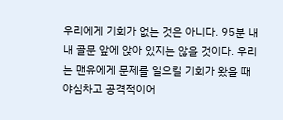우리에게 기회가 없는 것은 아니다. 95분 내내 골문 앞에 앉아 있지는 않을 것이다. 우리는 맨유에게 문제를 일으킬 기회가 왔을 때 야심차고 공격적이어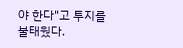야 한다"고 투지를 불태웠다.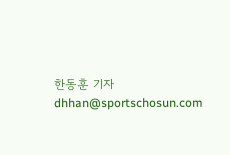한동훈 기자 dhhan@sportschosun.com